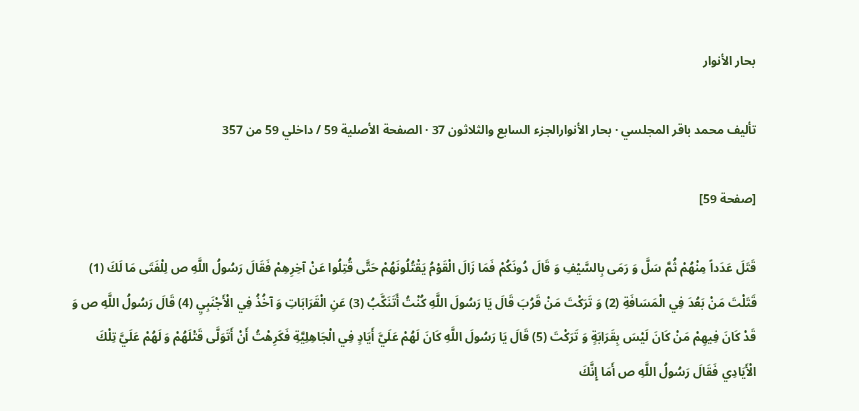بحار الأنوار

تأليف محمد باقر المجلسي · بحار الأنوارالجزء السابع والثلاثون 37 · الصفحة الأصلية 59 / داخلي 59 من 357

[صفحة 59]

قَتَلَ عَدَداً مِنْهُمْ ثُمَّ سَلَّ وَ رَمَى بِالسَّيْفِ وَ قَالَ دُونَكُمْ فَمَا زَالَ الْقَوْمُ يَقْتُلُونَهُمْ حَتَّى قُتِلُوا عَنْ آخِرِهِمْ فَقَالَ رَسُولُ اللَّهِ ص لِلْفَتَى مَا لَكَ (1) قَتَلْتَ مَنْ بَعُدَ فِي الْمَسَافَةِ (2) وَ تَرَكْتَ مَنْ قَرُبَ قَالَ يَا رَسُولَ اللَّهِ كُنْتُ أَتَنَكَّبُ (3) عَنِ الْقَرَابَاتِ وَ آخُذُ فِي الْأَجْنَبِيِ (4) قَالَ رَسُولُ اللَّهِ ص وَ قَدْ كَانَ فِيهِمْ مَنْ كَانَ لَيْسَ بِقَرَابَةٍ وَ تَرَكْتَ (5) قَالَ يَا رَسُولَ اللَّهِ كَانَ لَهُمْ عَلَيَّ أَيَادٍ فِي الْجَاهِلِيَّةِ فَكَرِهْتُ أَنْ أَتَوَلَّى قَتْلَهُمْ وَ لَهُمْ عَلَيَّ تِلْكَ الْأَيَادِي فَقَالَ رَسُولُ اللَّهِ ص أَمَا إِنَّكَ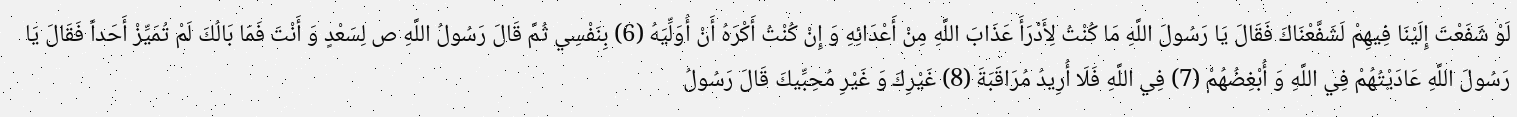لَوْ شَفَعْتَ إِلَيْنَا فِيهِمْ لَشَفَّعْنَاكَ فَقَالَ يَا رَسُولَ اللَّهِ مَا كُنْتُ لِأَدْرَأَ عَذَابَ اللَّهِ مِنْ أَعْدَائِهِ وَ إِنْ كُنْتُ أَكْرَهُ أَنْ أُوَلِّيَهُ (6) بِنَفْسِي ثُمَّ قَالَ رَسُولُ اللَّهِ ص لِسَعْدٍ وَ أَنْتَ فَمَا بَالُكَ لَمْ تُمَيِّزْ أَحَداً فَقَالَ يَا رَسُولَ اللَّهِ عَادَيْتُهُمْ فِي اللَّهِ وَ أُبْغِضُهُمْ (7) فِي اللَّهِ فَلَا أُرِيدُ مُرَاقَبَةَ (8) غَيْرِكَ وَ غَيْرِ مُحِبِّيكَ قَالَ رَسُولُ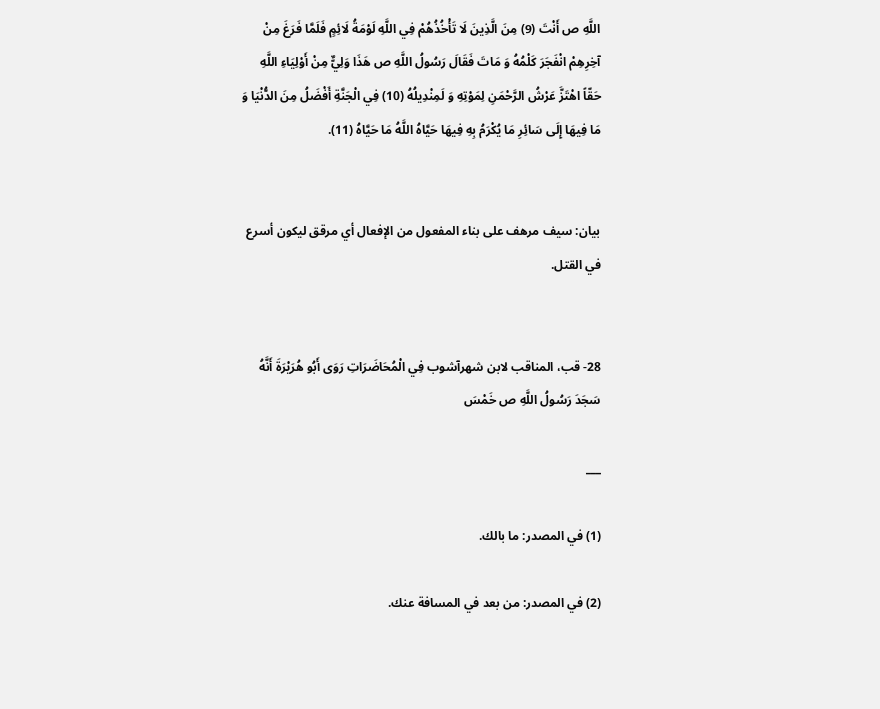اللَّهِ ص أَنْتَ (9) مِنَ الَّذِينَ لَا تَأْخُذُهُمْ فِي اللَّهِ لَوْمَةُ لَائِمٍ فَلَمَّا فَرَغَ مِنْ آخِرِهِمْ انْفَجَرَ كَلْمُهُ وَ مَاتَ فَقَالَ رَسُولُ اللَّهِ ص هَذَا وَلِيٌّ مِنْ أَوْلِيَاءِ اللَّهِ حَقّاً اهْتَزَّ عَرْشُ الرَّحْمَنِ لِمَوْتِهِ وَ لَمِنْدِيلُهُ (10) فِي الْجَنَّةِ أَفْضَلُ مِنَ الدُّنْيَا وَ مَا فِيهَا إِلَى سَائِرِ مَا يُكْرَمُ بِهِ فِيهَا حَيَّاهُ اللَّهُ مَا حَيَّاهُ (11).


بيان: سيف مرهف على بناء المفعول من الإفعال أي مرقق ليكون أسرع في القتل.


28- قب، المناقب لابن شهرآشوب فِي الْمُحَاضَرَاتِ رَوَى أَبُو هُرَيْرَةَ أَنَّهُ سَجَدَ رَسُولُ اللَّهِ ص خَمْسَ

___

(1) في المصدر: ما بالك.

(2) في المصدر: من بعد في المسافة عنك.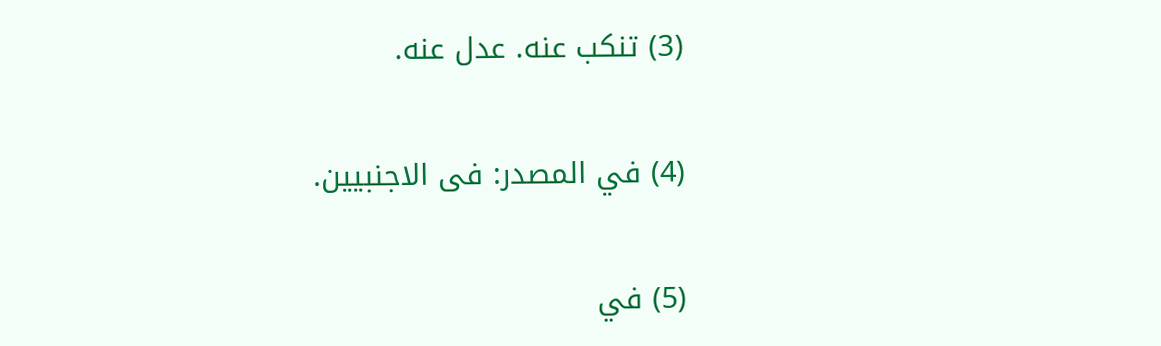(3) تنكب عنه. عدل عنه.

(4) في المصدر: فى الاجنبيين.

(5) في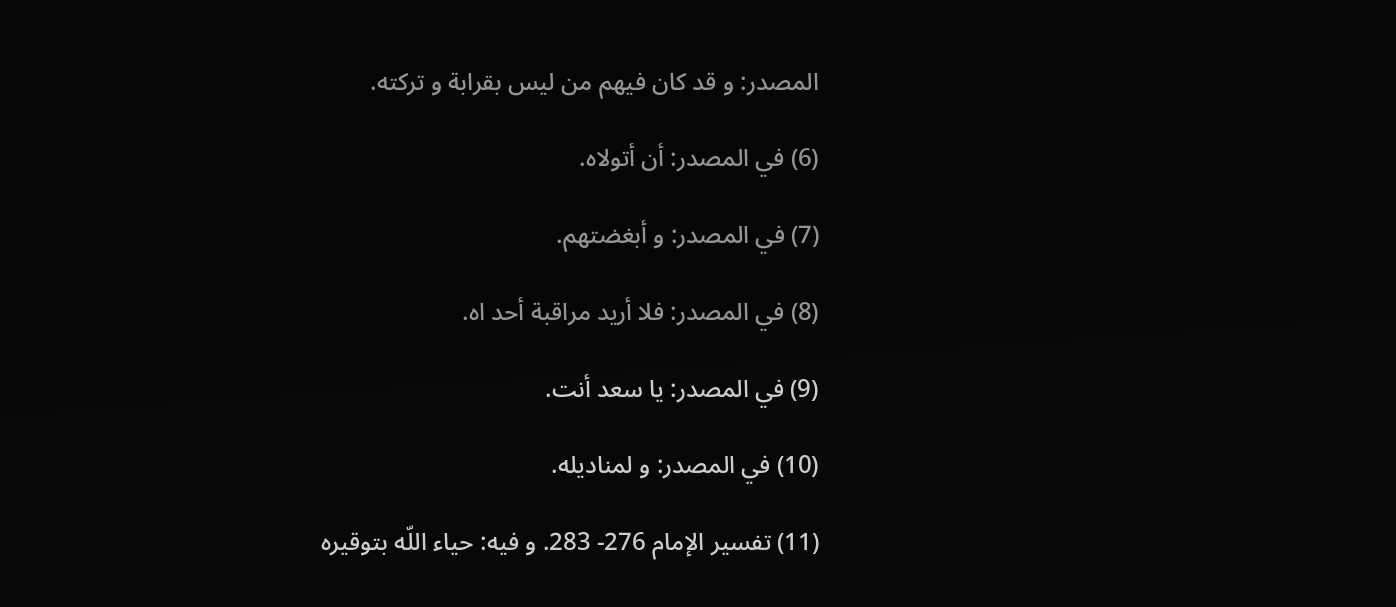المصدر: و قد كان فيهم من ليس بقرابة و تركته.

(6) في المصدر: أن أتولاه.

(7) في المصدر: و أبغضتهم.

(8) في المصدر: فلا أريد مراقبة أحد اه.

(9) في المصدر: يا سعد أنت.

(10) في المصدر: و لمناديله.

(11) تفسير الإمام 276- 283. و فيه: حياء اللّه بتوقيره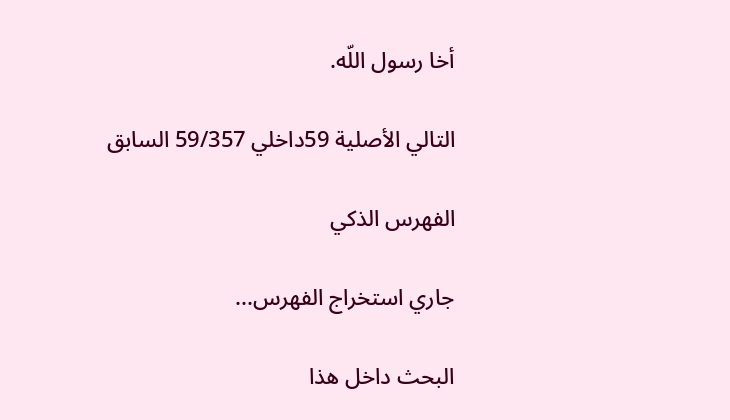أخا رسول اللّه.

التالي الأصلية 59داخلي 59/357 السابق

الفهرس الذكي

جاري استخراج الفهرس...

البحث داخل هذا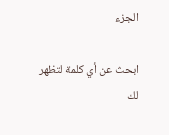الجزء

ابحث عن أي كلمة لتظهر لك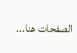الصفحات هنا...